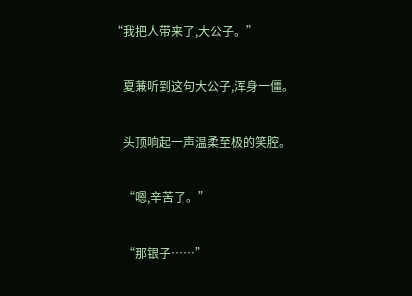“我把人带来了,大公子。”

    夏蒹听到这句大公子,浑身一僵。

    头顶响起一声温柔至极的笑腔。

    “嗯,辛苦了。”

    “那银子……”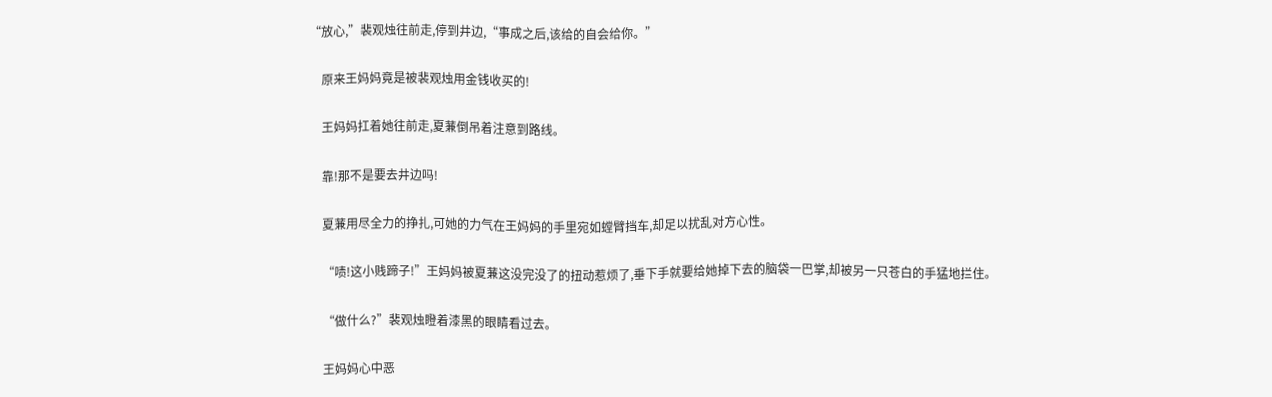“放心,”裴观烛往前走,停到井边,“事成之后,该给的自会给你。”

    原来王妈妈竟是被裴观烛用金钱收买的!

    王妈妈扛着她往前走,夏蒹倒吊着注意到路线。

    靠!那不是要去井边吗!

    夏蒹用尽全力的挣扎,可她的力气在王妈妈的手里宛如螳臂挡车,却足以扰乱对方心性。

    “啧!这小贱蹄子!”王妈妈被夏蒹这没完没了的扭动惹烦了,垂下手就要给她掉下去的脑袋一巴掌,却被另一只苍白的手猛地拦住。

    “做什么?”裴观烛瞪着漆黑的眼睛看过去。

    王妈妈心中恶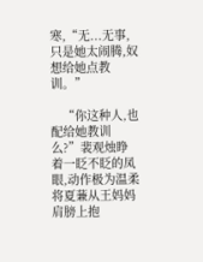寒,“无...无事,只是她太闹腾,奴想给她点教训。”

    “你这种人,也配给她教训么?”裴观烛睁着一眨不眨的凤眼,动作极为温柔将夏蒹从王妈妈肩膀上抱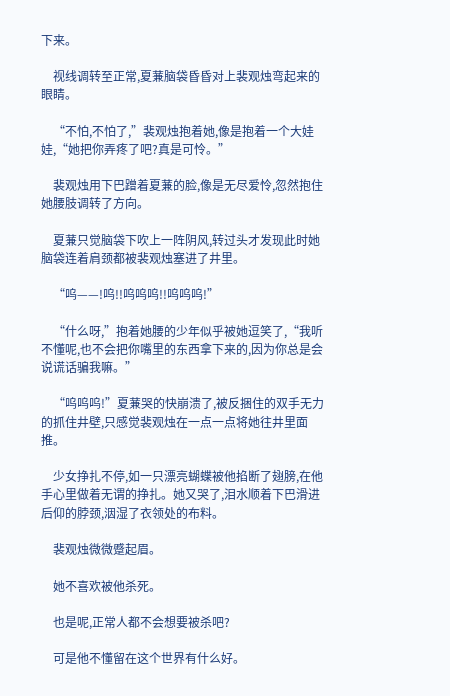下来。

    视线调转至正常,夏蒹脑袋昏昏对上裴观烛弯起来的眼睛。

    “不怕,不怕了,”裴观烛抱着她,像是抱着一个大娃娃,“她把你弄疼了吧?真是可怜。”

    裴观烛用下巴蹭着夏蒹的脸,像是无尽爱怜,忽然抱住她腰肢调转了方向。

    夏蒹只觉脑袋下吹上一阵阴风,转过头才发现此时她脑袋连着肩颈都被裴观烛塞进了井里。

    “呜——!呜!!呜呜呜!!呜呜呜!”

    “什么呀,”抱着她腰的少年似乎被她逗笑了,“我听不懂呢,也不会把你嘴里的东西拿下来的,因为你总是会说谎话骗我嘛。”

    “呜呜呜!”夏蒹哭的快崩溃了,被反捆住的双手无力的抓住井壁,只感觉裴观烛在一点一点将她往井里面推。

    少女挣扎不停,如一只漂亮蝴蝶被他掐断了翅膀,在他手心里做着无谓的挣扎。她又哭了,泪水顺着下巴滑进后仰的脖颈,洇湿了衣领处的布料。

    裴观烛微微蹙起眉。

    她不喜欢被他杀死。

    也是呢,正常人都不会想要被杀吧?

    可是他不懂留在这个世界有什么好。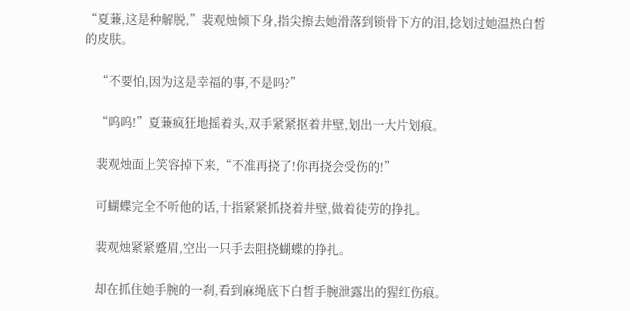“夏蒹,这是种解脱,”裴观烛倾下身,指尖擦去她滑落到锁骨下方的泪,捻划过她温热白皙的皮肤。

    “不要怕,因为这是幸福的事,不是吗?”

    “呜呜!”夏蒹疯狂地摇着头,双手紧紧抠着井壁,划出一大片划痕。

    裴观烛面上笑容掉下来,“不准再挠了!你再挠会受伤的!”

    可蝴蝶完全不听他的话,十指紧紧抓挠着井壁,做着徒劳的挣扎。

    裴观烛紧紧蹙眉,空出一只手去阻挠蝴蝶的挣扎。

    却在抓住她手腕的一刹,看到麻绳底下白皙手腕泄露出的猩红伤痕。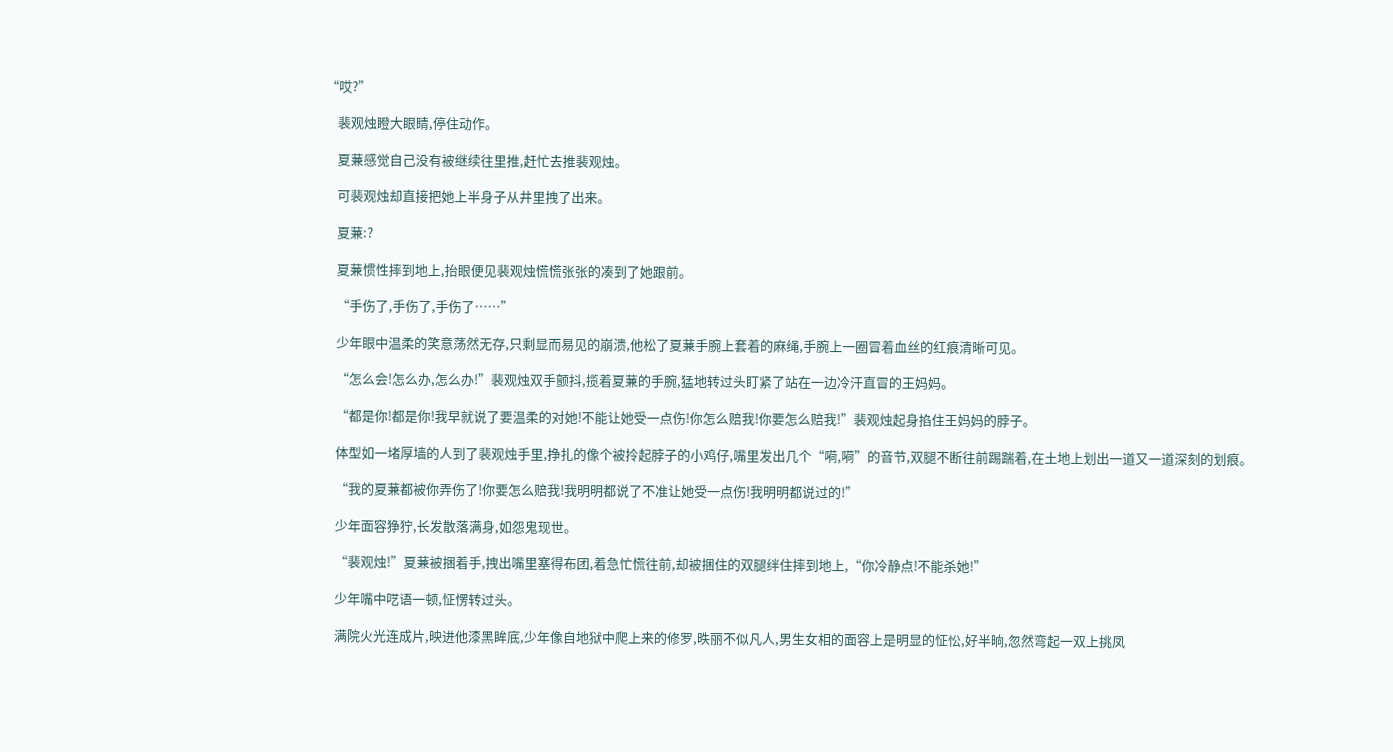“哎?”

    裴观烛瞪大眼睛,停住动作。

    夏蒹感觉自己没有被继续往里推,赶忙去推裴观烛。

    可裴观烛却直接把她上半身子从井里拽了出来。

    夏蒹:?

    夏蒹惯性摔到地上,抬眼便见裴观烛慌慌张张的凑到了她跟前。

    “手伤了,手伤了,手伤了……”

    少年眼中温柔的笑意荡然无存,只剩显而易见的崩溃,他松了夏蒹手腕上套着的麻绳,手腕上一圈冒着血丝的红痕清晰可见。

    “怎么会!怎么办,怎么办!”裴观烛双手颤抖,揽着夏蒹的手腕,猛地转过头盯紧了站在一边冷汗直冒的王妈妈。

    “都是你!都是你!我早就说了要温柔的对她!不能让她受一点伤!你怎么赔我!你要怎么赔我!”裴观烛起身掐住王妈妈的脖子。

    体型如一堵厚墙的人到了裴观烛手里,挣扎的像个被拎起脖子的小鸡仔,嘴里发出几个“嗬,嗬”的音节,双腿不断往前踢踹着,在土地上划出一道又一道深刻的划痕。

    “我的夏蒹都被你弄伤了!你要怎么赔我!我明明都说了不准让她受一点伤!我明明都说过的!”

    少年面容狰狞,长发散落满身,如怨鬼现世。

    “裴观烛!”夏蒹被捆着手,拽出嘴里塞得布团,着急忙慌往前,却被捆住的双腿绊住摔到地上,“你冷静点!不能杀她!”

    少年嘴中呓语一顿,怔愣转过头。

    满院火光连成片,映进他漆黑眸底,少年像自地狱中爬上来的修罗,昳丽不似凡人,男生女相的面容上是明显的怔忪,好半晌,忽然弯起一双上挑凤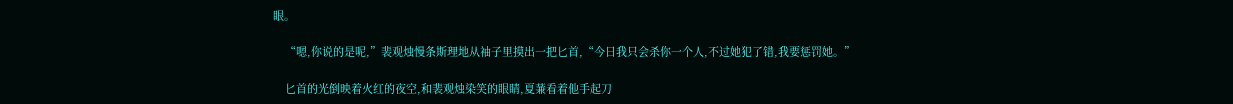眼。

    “嗯,你说的是呢,”裴观烛慢条斯理地从袖子里摸出一把匕首,“今日我只会杀你一个人,不过她犯了错,我要惩罚她。”

    匕首的光倒映着火红的夜空,和裴观烛染笑的眼睛,夏蒹看着他手起刀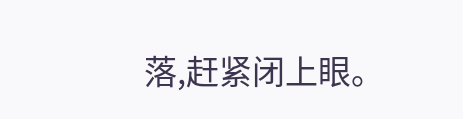落,赶紧闭上眼。